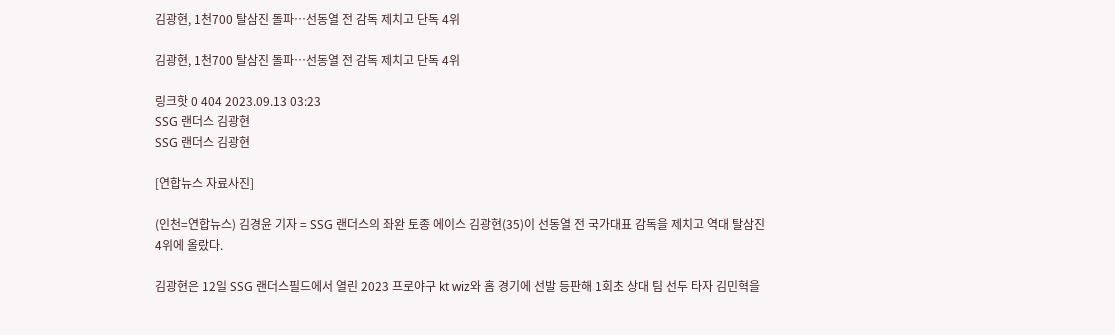김광현, 1천700 탈삼진 돌파…선동열 전 감독 제치고 단독 4위

김광현, 1천700 탈삼진 돌파…선동열 전 감독 제치고 단독 4위

링크핫 0 404 2023.09.13 03:23
SSG 랜더스 김광현
SSG 랜더스 김광현

[연합뉴스 자료사진]

(인천=연합뉴스) 김경윤 기자 = SSG 랜더스의 좌완 토종 에이스 김광현(35)이 선동열 전 국가대표 감독을 제치고 역대 탈삼진 4위에 올랐다.

김광현은 12일 SSG 랜더스필드에서 열린 2023 프로야구 kt wiz와 홈 경기에 선발 등판해 1회초 상대 팀 선두 타자 김민혁을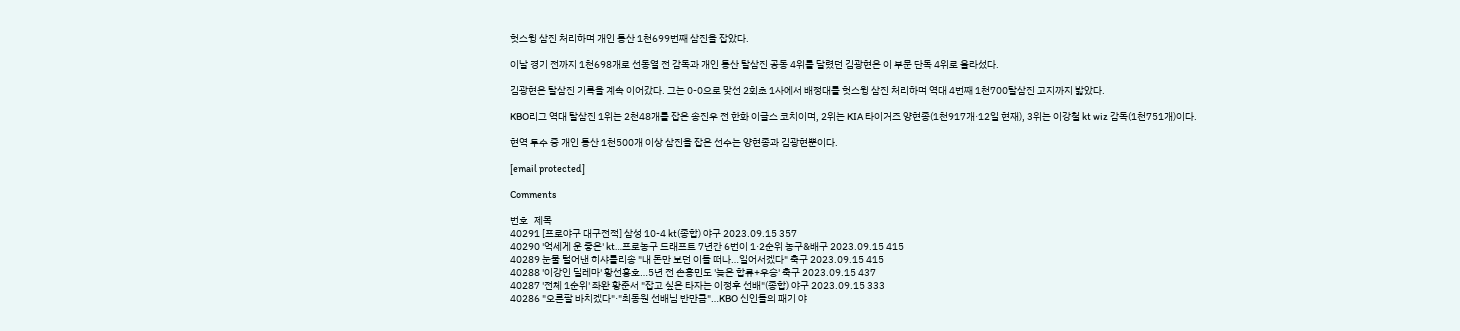헛스윙 삼진 처리하며 개인 통산 1천699번째 삼진을 잡았다.

이날 경기 전까지 1천698개로 선동열 전 감독과 개인 통산 탈삼진 공동 4위를 달렸던 김광현은 이 부문 단독 4위로 올라섰다.

김광현은 탈삼진 기록을 계속 이어갔다. 그는 0-0으로 맞선 2회초 1사에서 배정대를 헛스윙 삼진 처리하며 역대 4번째 1천700탈삼진 고지까지 밟았다.

KBO리그 역대 탈삼진 1위는 2천48개를 잡은 송진우 전 한화 이글스 코치이며, 2위는 KIA 타이거즈 양현종(1천917개·12일 현재), 3위는 이강철 kt wiz 감독(1천751개)이다.

현역 투수 중 개인 통산 1천500개 이상 삼진을 잡은 선수는 양현종과 김광현뿐이다.

[email protected]

Comments

번호   제목
40291 [프로야구 대구전적] 삼성 10-4 kt(종합) 야구 2023.09.15 357
40290 '억세게 운 좋은' kt…프로농구 드래프트 7년간 6번이 1·2순위 농구&배구 2023.09.15 415
40289 눈물 털어낸 히샤를리송 "내 돈만 보던 이들 떠나…일어서겠다" 축구 2023.09.15 415
40288 '이강인 딜레마' 황선홍호…5년 전 손흥민도 '늦은 합류+우승' 축구 2023.09.15 437
40287 '전체 1순위' 좌완 황준서 "잡고 싶은 타자는 이정후 선배"(종합) 야구 2023.09.15 333
40286 "오른팔 바치겠다"·"최동원 선배님 반만큼"…KBO 신인들의 패기 야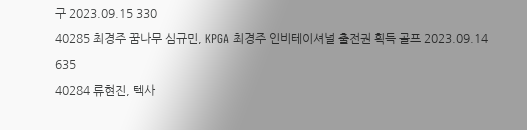구 2023.09.15 330
40285 최경주 꿈나무 심규민, KPGA 최경주 인비테이셔널 출전권 획득 골프 2023.09.14 635
40284 류현진, 텍사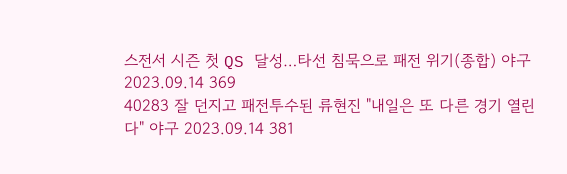스전서 시즌 첫 QS 달성…타선 침묵으로 패전 위기(종합) 야구 2023.09.14 369
40283 잘 던지고 패전투수된 류현진 "내일은 또 다른 경기 열린다" 야구 2023.09.14 381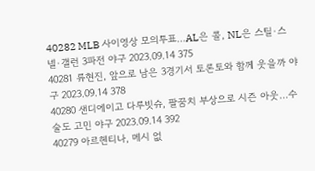40282 MLB 사이영상 모의투표…AL은 콜, NL은 스틸·스넬·갤런 3파전 야구 2023.09.14 375
40281 류현진, 앞으로 남은 3경기서 토론토와 함께 웃을까 야구 2023.09.14 378
40280 샌디에이고 다루빗슈, 팔꿈치 부상으로 시즌 아웃…수술도 고민 야구 2023.09.14 392
40279 아르헨티나, 메시 없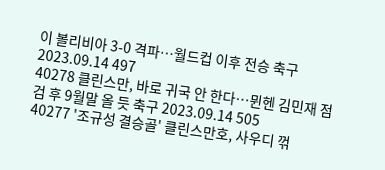이 볼리비아 3-0 격파…월드컵 이후 전승 축구 2023.09.14 497
40278 클린스만, 바로 귀국 안 한다…뮌헨 김민재 점검 후 9월말 올 듯 축구 2023.09.14 505
40277 '조규성 결승골' 클린스만호, 사우디 꺾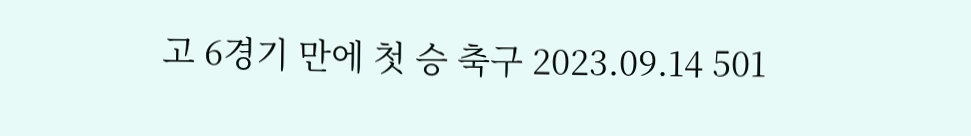고 6경기 만에 첫 승 축구 2023.09.14 501